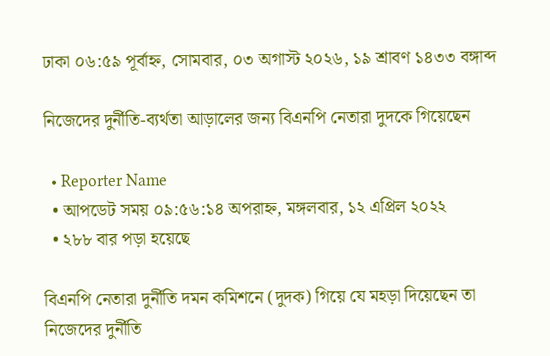ঢাকা ০৬:৫৯ পূর্বাহ্ন, সোমবার, ০৩ অগাস্ট ২০২৬, ১৯ শ্রাবণ ১৪৩৩ বঙ্গাব্দ

নিজেদের দুর্নীতি-ব্যর্থতা আড়ালের জন্য বিএনপি নেতারা দুদকে গিয়েছেন

  • Reporter Name
  • আপডেট সময় ০৯:৫৬:১৪ অপরাহ্ন, মঙ্গলবার, ১২ এপ্রিল ২০২২
  • ২৮৮ বার পড়া হয়েছে

বিএনপি নেতারা দুর্নীতি দমন কমিশনে (দুদক) গিয়ে যে মহড়া দিয়েছেন তা নিজেদের দুর্নীতি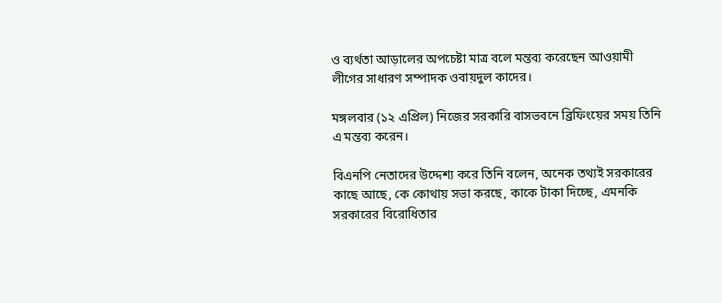ও ব্যর্থতা আড়ালের অপচেষ্টা মাত্র বলে মন্তব্য করেছেন আওয়ামী লীগের সাধারণ সম্পাদক ওবায়দুল কাদের।

মঙ্গলবার (১২ এপ্রিল) নিজের সরকারি বাসভবনে ব্রিফিংয়ের সময় তিনি এ মন্তব্য করেন।

বিএনপি নেতাদের উদ্দেশ্য করে তিনি বলেন, অনেক তথ্যই সরকারের কাছে আছে, কে কোথায় সভা করছে, কাকে টাকা দিচ্ছে, এমনকি সরকারের বিরোধিতার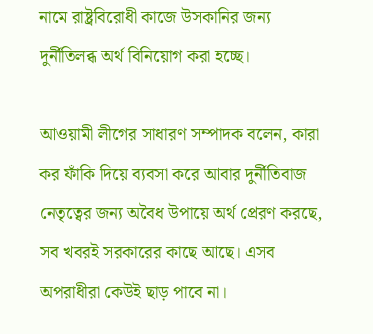নামে রাষ্ট্রবিরোধী কাজে উসকানির জন্য দুর্নীতিলব্ধ অর্থ বিনিয়োগ করা হচ্ছে।

আওয়ামী লীগের সাধারণ সম্পাদক বলেন, কারা কর ফাঁকি দিয়ে ব্যবসা করে আবার দুর্নীতিবাজ নেতৃত্বের জন্য অবৈধ উপায়ে অর্থ প্রেরণ করছে, সব খবরই সরকারের কাছে আছে। এসব অপরাধীরা কেউই ছাড় পাবে না।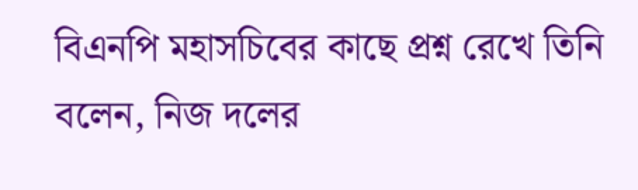বিএনপি মহাসচিবের কাছে প্রশ্ন রেখে তিনি বলেন, নিজ দলের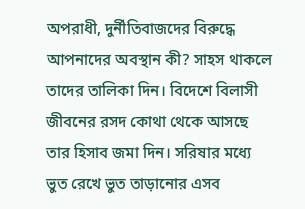অপরাধী, দুর্নীতিবাজদের বিরুদ্ধে আপনাদের অবস্থান কী? সাহস থাকলে তাদের তালিকা দিন। বিদেশে বিলাসী জীবনের রসদ কোথা থেকে আসছে তার হিসাব জমা দিন। সরিষার মধ্যে ভুত রেখে ভুত তাড়ানোর এসব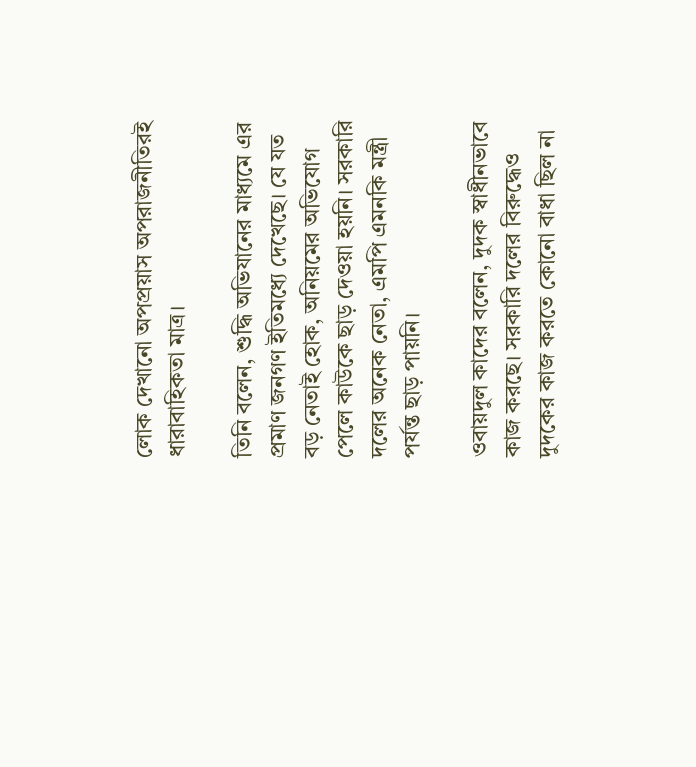লোক দেখানো অপপ্রয়াস অপরাজনীতিরই ধারাবাহিকতা মাত্র।

তিনি বলেন, শুদ্ধি অভিযানের মাধ্যমে এর প্রমাণ জনগণ ইতিমধ্যে দেখেছে। যে যত বড় নেতাই হোক, অনিয়মের অভিযোগ পেলে কাউকে ছাড় দেওয়া হয়নি। সরকারি দলের অনেক নেতা, এমপি এমনকি মন্ত্রী পর্যন্ত ছাড় পায়নি।

ওবায়দুল কাদের বলেন, দুদক স্বাধীনভাবে কাজ করছে। সরকারি দলের বিরুদ্ধেও দুদকের কাজ করতে কোনো বাধা ছিল না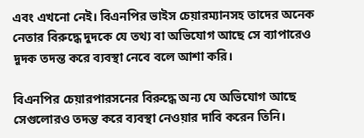এবং এখনো নেই। বিএনপির ভাইস চেয়ারম্যানসহ তাদের অনেক নেতার বিরুদ্ধে দুদকে যে তথ্য বা অভিযোগ আছে সে ব্যাপারেও দুদক তদন্ত করে ব্যবস্থা নেবে বলে আশা করি।

বিএনপির চেয়ারপারসনের বিরুদ্ধে অন্য যে অভিযোগ আছে সেগুলোরও তদন্ত করে ব্যবস্থা নেওয়ার দাবি করেন তিনি।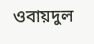ওবায়দুল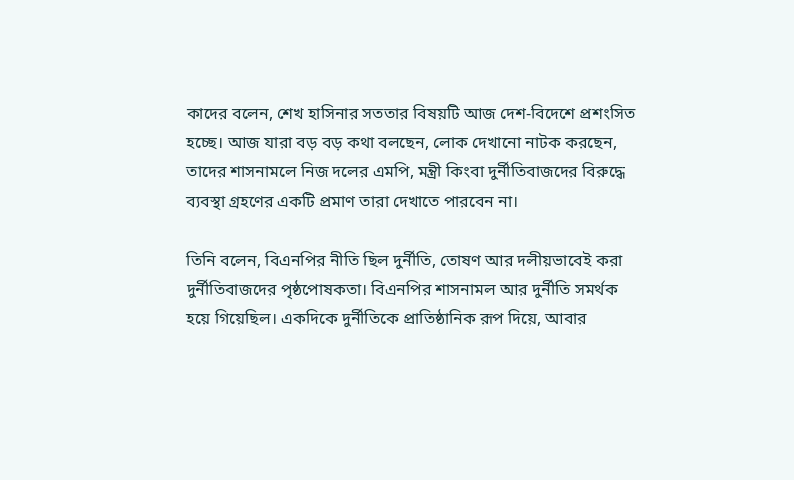কাদের বলেন, শেখ হাসিনার সততার বিষয়টি আজ দেশ-বিদেশে প্রশংসিত হচ্ছে। আজ যারা বড় বড় কথা বলছেন, লোক দেখানো নাটক করছেন, তাদের শাসনামলে নিজ দলের এমপি, মন্ত্রী কিংবা দুর্নীতিবাজদের বিরুদ্ধে ব্যবস্থা গ্রহণের একটি প্রমাণ তারা দেখাতে পারবেন না।

তিনি বলেন, বিএনপির নীতি ছিল দুর্নীতি, তোষণ আর দলীয়ভাবেই করা দুর্নীতিবাজদের পৃষ্ঠপোষকতা। বিএনপির শাসনামল আর দুর্নীতি সমর্থক হয়ে গিয়েছিল। একদিকে দুর্নীতিকে প্রাতিষ্ঠানিক রূপ দিয়ে, আবার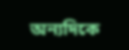অন্যদিকে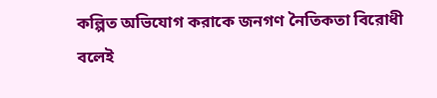কল্পিত অভিযোগ করাকে জনগণ নৈতিকতা বিরোধী বলেই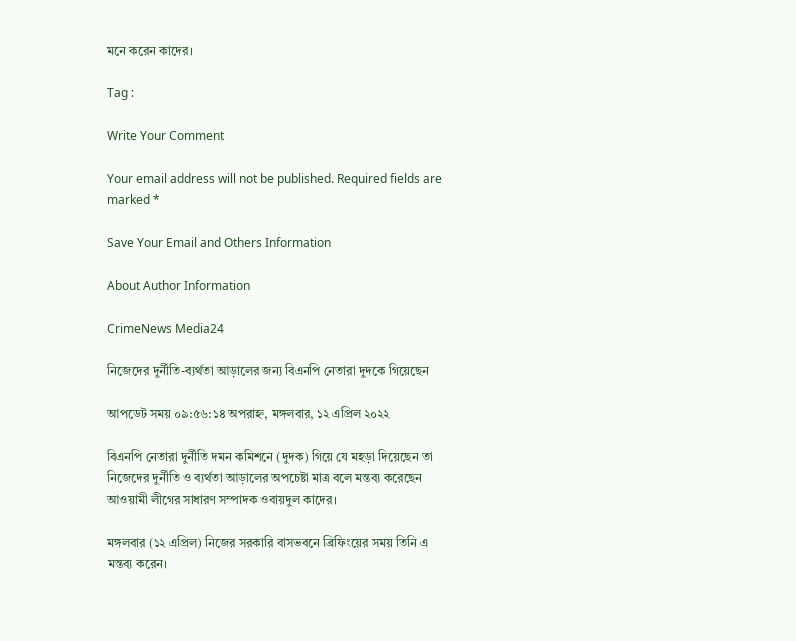মনে করেন কাদের।

Tag :

Write Your Comment

Your email address will not be published. Required fields are marked *

Save Your Email and Others Information

About Author Information

CrimeNews Media24

নিজেদের দুর্নীতি-ব্যর্থতা আড়ালের জন্য বিএনপি নেতারা দুদকে গিয়েছেন

আপডেট সময় ০৯:৫৬:১৪ অপরাহ্ন, মঙ্গলবার, ১২ এপ্রিল ২০২২

বিএনপি নেতারা দুর্নীতি দমন কমিশনে (দুদক) গিয়ে যে মহড়া দিয়েছেন তা নিজেদের দুর্নীতি ও ব্যর্থতা আড়ালের অপচেষ্টা মাত্র বলে মন্তব্য করেছেন আওয়ামী লীগের সাধারণ সম্পাদক ওবায়দুল কাদের।

মঙ্গলবার (১২ এপ্রিল) নিজের সরকারি বাসভবনে ব্রিফিংয়ের সময় তিনি এ মন্তব্য করেন।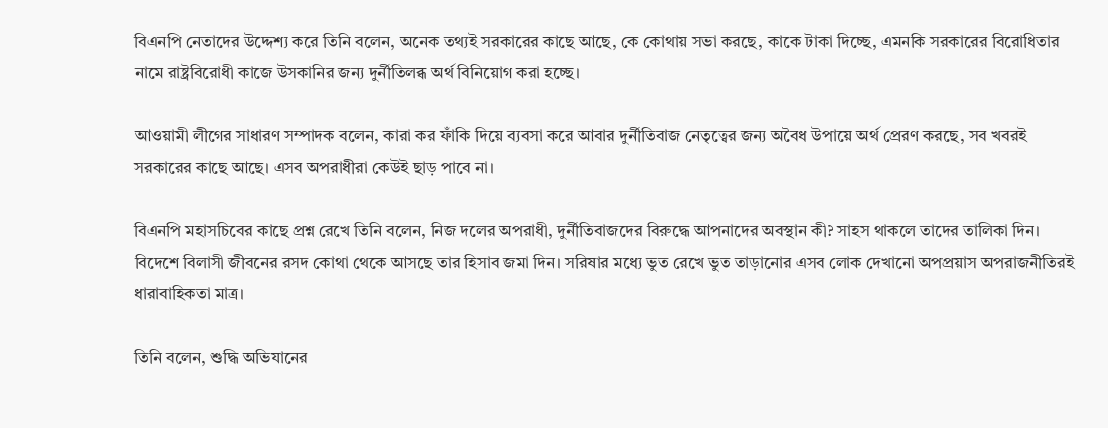বিএনপি নেতাদের উদ্দেশ্য করে তিনি বলেন, অনেক তথ্যই সরকারের কাছে আছে, কে কোথায় সভা করছে, কাকে টাকা দিচ্ছে, এমনকি সরকারের বিরোধিতার নামে রাষ্ট্রবিরোধী কাজে উসকানির জন্য দুর্নীতিলব্ধ অর্থ বিনিয়োগ করা হচ্ছে।

আওয়ামী লীগের সাধারণ সম্পাদক বলেন, কারা কর ফাঁকি দিয়ে ব্যবসা করে আবার দুর্নীতিবাজ নেতৃত্বের জন্য অবৈধ উপায়ে অর্থ প্রেরণ করছে, সব খবরই সরকারের কাছে আছে। এসব অপরাধীরা কেউই ছাড় পাবে না।

বিএনপি মহাসচিবের কাছে প্রশ্ন রেখে তিনি বলেন, নিজ দলের অপরাধী, দুর্নীতিবাজদের বিরুদ্ধে আপনাদের অবস্থান কী? সাহস থাকলে তাদের তালিকা দিন। বিদেশে বিলাসী জীবনের রসদ কোথা থেকে আসছে তার হিসাব জমা দিন। সরিষার মধ্যে ভুত রেখে ভুত তাড়ানোর এসব লোক দেখানো অপপ্রয়াস অপরাজনীতিরই ধারাবাহিকতা মাত্র।

তিনি বলেন, শুদ্ধি অভিযানের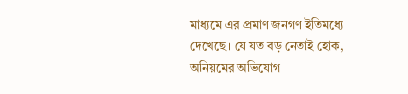মাধ্যমে এর প্রমাণ জনগণ ইতিমধ্যে দেখেছে। যে যত বড় নেতাই হোক, অনিয়মের অভিযোগ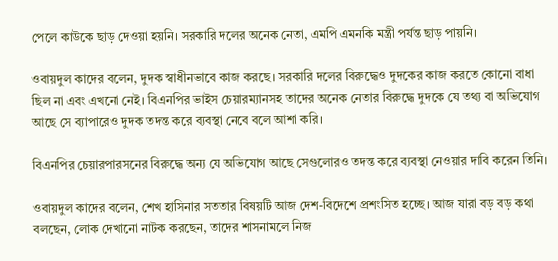পেলে কাউকে ছাড় দেওয়া হয়নি। সরকারি দলের অনেক নেতা, এমপি এমনকি মন্ত্রী পর্যন্ত ছাড় পায়নি।

ওবায়দুল কাদের বলেন, দুদক স্বাধীনভাবে কাজ করছে। সরকারি দলের বিরুদ্ধেও দুদকের কাজ করতে কোনো বাধা ছিল না এবং এখনো নেই। বিএনপির ভাইস চেয়ারম্যানসহ তাদের অনেক নেতার বিরুদ্ধে দুদকে যে তথ্য বা অভিযোগ আছে সে ব্যাপারেও দুদক তদন্ত করে ব্যবস্থা নেবে বলে আশা করি।

বিএনপির চেয়ারপারসনের বিরুদ্ধে অন্য যে অভিযোগ আছে সেগুলোরও তদন্ত করে ব্যবস্থা নেওয়ার দাবি করেন তিনি।

ওবায়দুল কাদের বলেন, শেখ হাসিনার সততার বিষয়টি আজ দেশ-বিদেশে প্রশংসিত হচ্ছে। আজ যারা বড় বড় কথা বলছেন, লোক দেখানো নাটক করছেন, তাদের শাসনামলে নিজ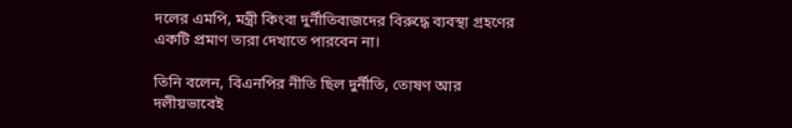দলের এমপি, মন্ত্রী কিংবা দুর্নীতিবাজদের বিরুদ্ধে ব্যবস্থা গ্রহণের একটি প্রমাণ তারা দেখাতে পারবেন না।

তিনি বলেন, বিএনপির নীতি ছিল দুর্নীতি, তোষণ আর দলীয়ভাবেই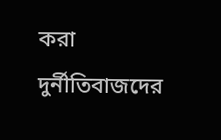করা দুর্নীতিবাজদের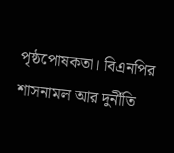পৃষ্ঠপোষকতা। বিএনপির শাসনামল আর দুর্নীতি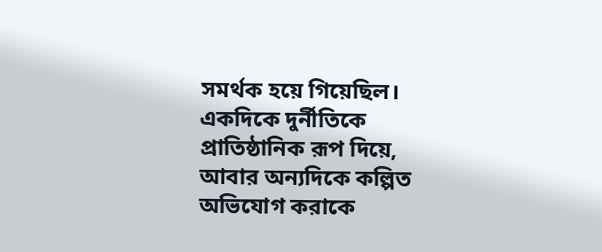সমর্থক হয়ে গিয়েছিল। একদিকে দুর্নীতিকে প্রাতিষ্ঠানিক রূপ দিয়ে, আবার অন্যদিকে কল্পিত অভিযোগ করাকে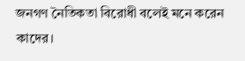জনগণ নৈতিকতা বিরোধী বলেই মনে করেন কাদের।